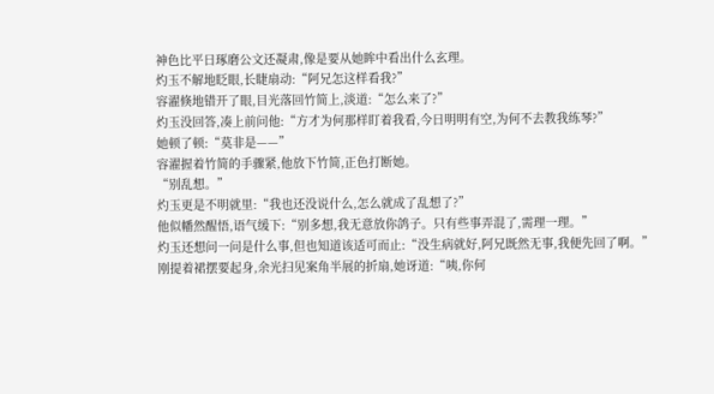神色比平日琢磨公文还凝肃,像是要从她眸中看出什么玄理。
灼玉不解地眨眼,长睫扇动:“阿兄怎这样看我?”
容濯倏地错开了眼,目光落回竹简上,淡道:“怎么来了?”
灼玉没回答,凑上前问他:“方才为何那样盯着我看,今日明明有空,为何不去教我练琴?”
她顿了顿:“莫非是——”
容濯握着竹简的手骤紧,他放下竹简,正色打断她。
“别乱想。”
灼玉更是不明就里:“我也还没说什么,怎么就成了乱想了?”
他似幡然醒悟,语气缓下:“别多想,我无意放你鸽子。只有些事弄混了,需理一理。”
灼玉还想问一问是什么事,但也知道该适可而止:“没生病就好,阿兄既然无事,我便先回了啊。”
刚提着裙摆要起身,余光扫见案角半展的折扇,她讶道:“咦,你何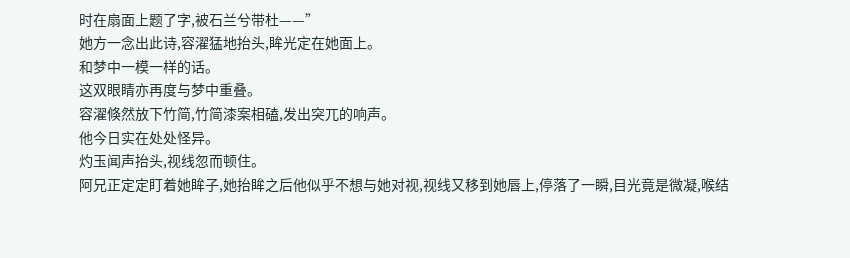时在扇面上题了字,被石兰兮带杜——”
她方一念出此诗,容濯猛地抬头,眸光定在她面上。
和梦中一模一样的话。
这双眼睛亦再度与梦中重叠。
容濯倏然放下竹简,竹简漆案相磕,发出突兀的响声。
他今日实在处处怪异。
灼玉闻声抬头,视线忽而顿住。
阿兄正定定盯着她眸子,她抬眸之后他似乎不想与她对视,视线又移到她唇上,停落了一瞬,目光竟是微凝,喉结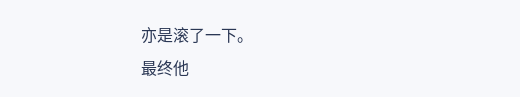亦是滚了一下。
最终他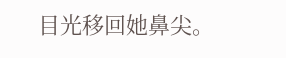目光移回她鼻尖。